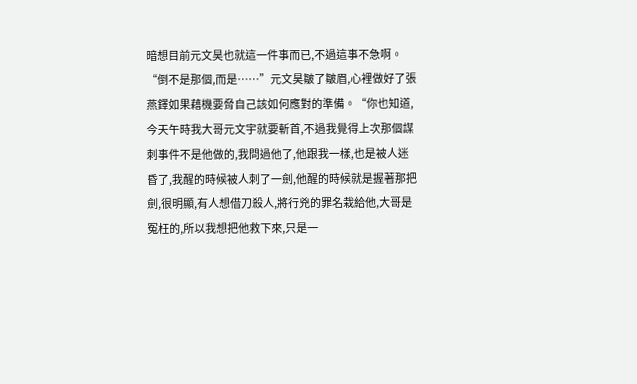暗想目前元文昊也就這一件事而已,不過這事不急啊。
“倒不是那個,而是……”元文昊皺了皺眉,心裡做好了張燕鐸如果藉機要脅自己該如何應對的準備。“你也知道,今天午時我大哥元文宇就要斬首,不過我覺得上次那個謀刺事件不是他做的,我問過他了,他跟我一樣,也是被人迷昏了,我醒的時候被人刺了一劍,他醒的時候就是握著那把劍,很明顯,有人想借刀殺人,將行兇的罪名栽給他,大哥是冤枉的,所以我想把他救下來,只是一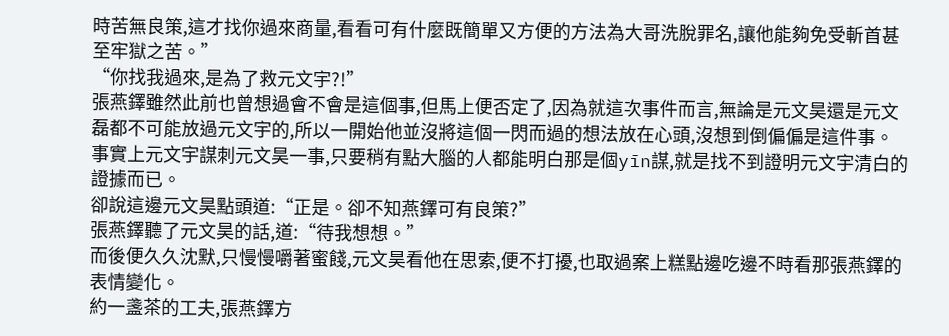時苦無良策,這才找你過來商量,看看可有什麼既簡單又方便的方法為大哥洗脫罪名,讓他能夠免受斬首甚至牢獄之苦。”
“你找我過來,是為了救元文宇?!”
張燕鐸雖然此前也曾想過會不會是這個事,但馬上便否定了,因為就這次事件而言,無論是元文昊還是元文磊都不可能放過元文宇的,所以一開始他並沒將這個一閃而過的想法放在心頭,沒想到倒偏偏是這件事。
事實上元文宇謀刺元文昊一事,只要稍有點大腦的人都能明白那是個yīn謀,就是找不到證明元文宇清白的證據而已。
卻說這邊元文昊點頭道:“正是。卻不知燕鐸可有良策?”
張燕鐸聽了元文昊的話,道:“待我想想。”
而後便久久沈默,只慢慢嚼著蜜餞,元文昊看他在思索,便不打擾,也取過案上糕點邊吃邊不時看那張燕鐸的表情變化。
約一盞茶的工夫,張燕鐸方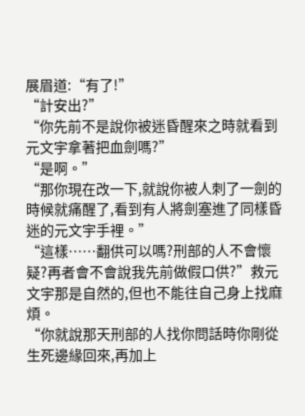展眉道:“有了!”
“計安出?”
“你先前不是說你被迷昏醒來之時就看到元文宇拿著把血劍嗎?”
“是啊。”
“那你現在改一下,就說你被人刺了一劍的時候就痛醒了,看到有人將劍塞進了同樣昏迷的元文宇手裡。”
“這樣……翻供可以嗎?刑部的人不會懷疑?再者會不會說我先前做假口供?”救元文宇那是自然的,但也不能往自己身上找麻煩。
“你就說那天刑部的人找你問話時你剛從生死邊緣回來,再加上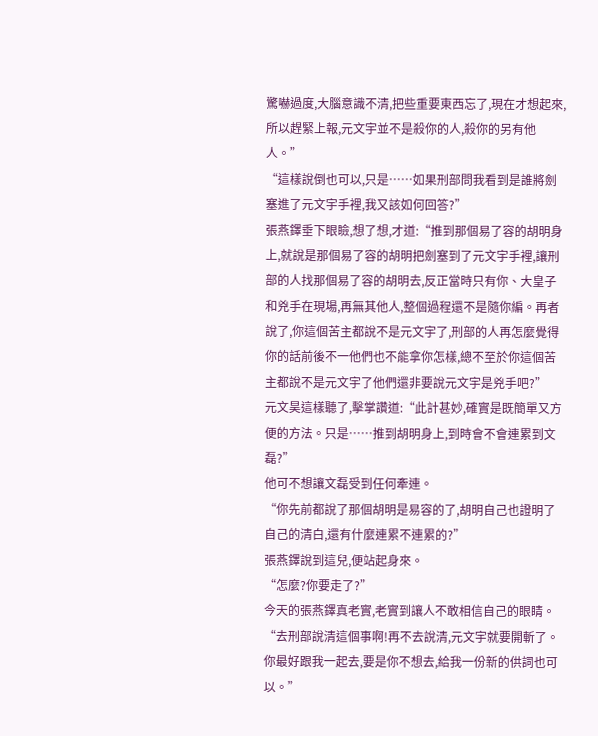驚嚇過度,大腦意識不清,把些重要東西忘了,現在才想起來,所以趕緊上報,元文宇並不是殺你的人,殺你的另有他人。”
“這樣說倒也可以,只是……如果刑部問我看到是誰將劍塞進了元文宇手裡,我又該如何回答?”
張燕鐸垂下眼瞼,想了想,才道:“推到那個易了容的胡明身上,就說是那個易了容的胡明把劍塞到了元文宇手裡,讓刑部的人找那個易了容的胡明去,反正當時只有你、大皇子和兇手在現場,再無其他人,整個過程還不是隨你編。再者說了,你這個苦主都說不是元文宇了,刑部的人再怎麼覺得你的話前後不一他們也不能拿你怎樣,總不至於你這個苦主都說不是元文宇了他們還非要說元文宇是兇手吧?”
元文昊這樣聽了,擊掌讚道:“此計甚妙,確實是既簡單又方便的方法。只是……推到胡明身上,到時會不會連累到文磊?”
他可不想讓文磊受到任何牽連。
“你先前都說了那個胡明是易容的了,胡明自己也證明了自己的清白,還有什麼連累不連累的?”
張燕鐸說到這兒,便站起身來。
“怎麼?你要走了?”
今天的張燕鐸真老實,老實到讓人不敢相信自己的眼睛。
“去刑部說清這個事啊!再不去說清,元文宇就要開斬了。你最好跟我一起去,要是你不想去,給我一份新的供詞也可以。”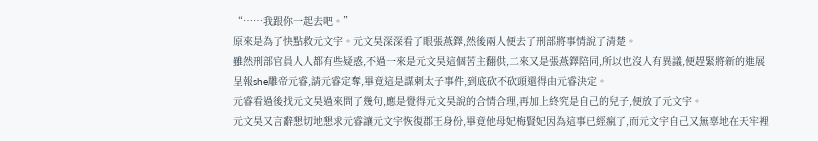“……我跟你一起去吧。”
原來是為了快點救元文宇。元文昊深深看了眼張燕鐸,然後兩人便去了刑部將事情說了清楚。
雖然刑部官員人人都有些疑惑,不過一來是元文昊這個苦主翻供,二來又是張燕鐸陪同,所以也沒人有異議,便趕緊將新的進展呈報she雕帝元睿,請元睿定奪,畢竟這是謀刺太子事件,到底砍不砍頭還得由元睿決定。
元睿看過後找元文昊過來問了幾句,應是覺得元文昊說的合情合理,再加上終究是自己的兒子,便放了元文宇。
元文昊又言辭懇切地懇求元睿讓元文宇恢復郡王身份,畢竟他母妃梅賢妃因為這事已經瘋了,而元文宇自己又無辜地在天牢裡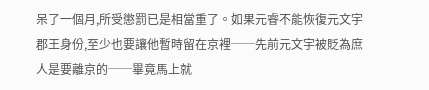呆了一個月,所受懲罰已是相當重了。如果元睿不能恢復元文宇郡王身份,至少也要讓他暫時留在京裡──先前元文宇被貶為庶人是要離京的──畢竟馬上就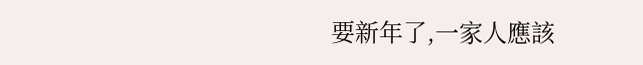要新年了,一家人應該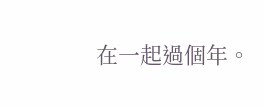在一起過個年。